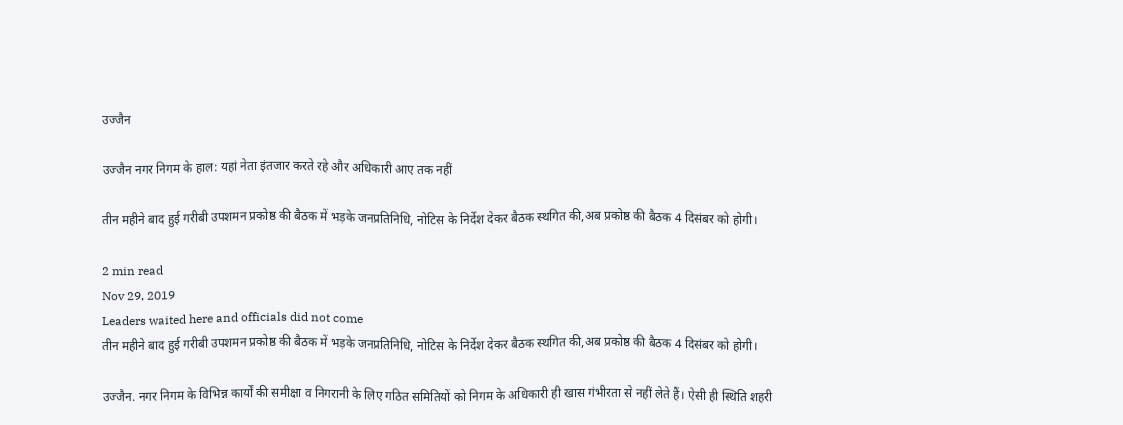उज्जैन

उज्जैन नगर निगम के हाल: यहां नेता इंतजार करते रहे और अधिकारी आए तक नहीं

तीन महीने बाद हुई गरीबी उपशमन प्रकोष्ठ की बैठक में भड़के जनप्रतिनिधि, नोटिस के निर्देश देकर बैठक स्थगित की,अब प्रकोष्ठ की बैठक 4 दिसंबर को होगी।

2 min read
Nov 29, 2019
Leaders waited here and officials did not come
तीन महीने बाद हुई गरीबी उपशमन प्रकोष्ठ की बैठक में भड़के जनप्रतिनिधि, नोटिस के निर्देश देकर बैठक स्थगित की,अब प्रकोष्ठ की बैठक 4 दिसंबर को होगी।

उज्जैन. नगर निगम के विभिन्न कार्यों की समीक्षा व निगरानी के लिए गठित समितियों को निगम के अधिकारी ही खास गंभीरता से नहीं लेते हैं। ऐसी ही स्थिति शहरी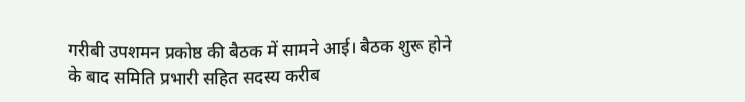गरीबी उपशमन प्रकोष्ठ की बैठक में सामने आई। बैठक शुरू होने के बाद समिति प्रभारी सहित सदस्य करीब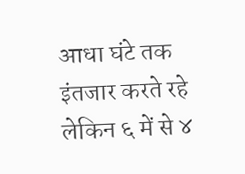आधा घंटे तक इंतजार करते रहे लेकिन ६ में से ४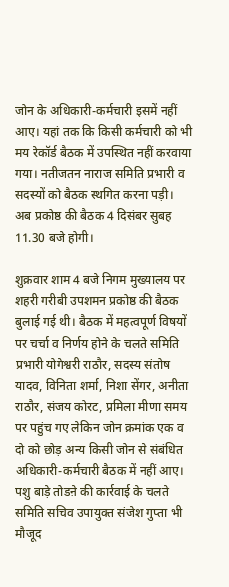जोन के अधिकारी-कर्मचारी इसमें नहीं आए। यहां तक कि किसी कर्मचारी को भी मय रेकॉर्ड बैठक में उपस्थित नहीं करवाया गया। नतीजतन नाराज समिति प्रभारी व सदस्यों को बैठक स्थगित करना पड़ी। अब प्रकोष्ठ की बैठक 4 दिसंबर सुबह 11.30 बजे होगी।

शुक्रवार शाम 4 बजे निगम मुख्यालय पर शहरी गरीबी उपशमन प्रकोष्ठ की बैठक बुलाई गई थी। बैठक में महत्वपूर्ण विषयों पर चर्चा व निर्णय होने के चलते समिति प्रभारी योगेश्वरी राठौर, सदस्य संतोष यादव, विनिता शर्मा, निशा सेंगर, अनीता राठौर, संजय कोरट, प्रमिला मीणा समय पर पहुंच गए लेकिन जोन क्रमांक एक व दो को छोड़ अन्य किसी जोन से संबंधित अधिकारी-कर्मचारी बैठक में नहीं आए। पशु बाड़े तोडऩे की कार्रवाई के चलते समिति सचिव उपायुक्त संजेश गुप्ता भी मौजूद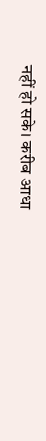नहीं हो सके। करीब आधा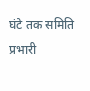घंटे तक समिति प्रभारी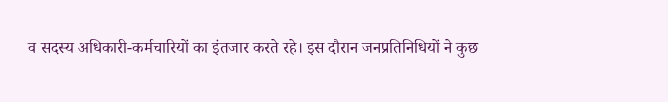व सदस्य अधिकारी-कर्मचारियों का इंतजार करते रहे। इस दौरान जनप्रतिनिधियों ने कुछ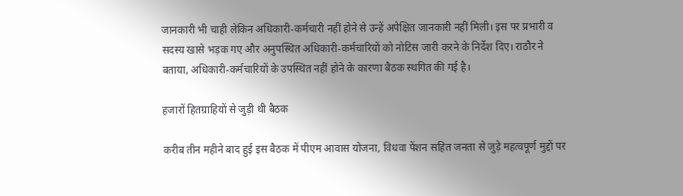जानकारी भी चाही लेकिन अधिकारी-कर्मचारी नहीं होने से उन्हें अपेक्षित जानकारी नहीं मिली। इस पर प्रभारी व सदस्य खासे भड़क गए और अनुपस्थित अधिकारी-कर्मचारियों को नोटिस जारी करने के निर्देश दिए। राठौर ने बताया, अधिकारी-कर्मचारियों के उपस्थित नहीं होने के कारणा बैठक स्थगित की गई है।

हजारों हितग्राहियों से जुड़ी थी बैठक

करीब तीन महीने बाद हुई इस बैठक में पीएम आवास योजना, विधवा पेंशन सहित जनता से जुड़े महत्वपूर्ण मुद्दों पर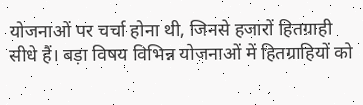योजनाओं पर चर्चा होना थी, जिनसे हजारों हितग्राही सीधे हैं। बड़ा विषय विभिन्न योजनाओं में हितग्राहियों को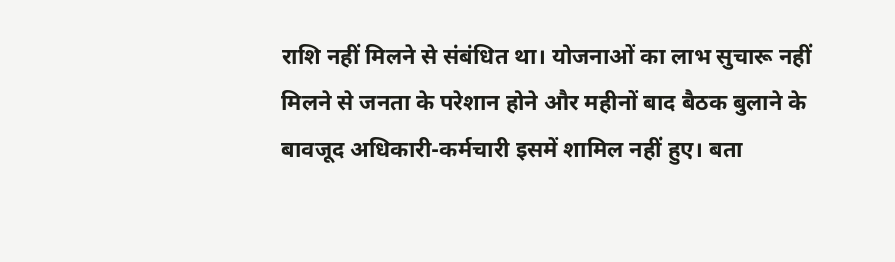राशि नहीं मिलने से संबंधित था। योजनाओं का लाभ सुचारू नहीं मिलने से जनता के परेशान होने और महीनों बाद बैठक बुलाने के बावजूद अधिकारी-कर्मचारी इसमें शामिल नहीं हुए। बता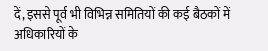दें, इससे पूर्व भी विभिन्न समितियों की कई बैठकों में अधिकारियों के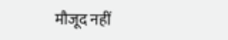मौजूद नहीं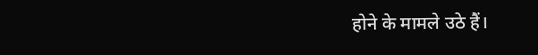होने के मामले उठे हैं।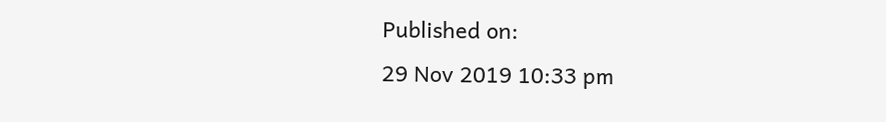Published on:
29 Nov 2019 10:33 pm